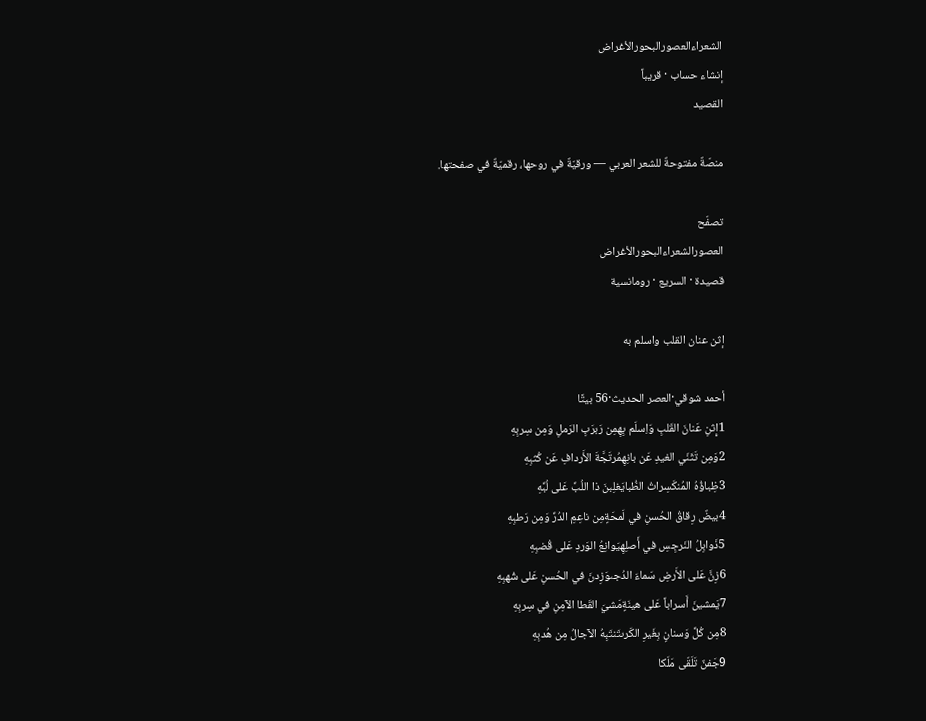الشعراءالعصورالبحورالأغراض
إنشاء حساب · قريباً
القصيد

منصّةٌ مفتوحةٌ للشعر العربي — ورقيّةٌ في روحها، رقميّةٌ في صفحتها.

تصفّح
العصورالشعراءالبحورالأغراض
قصيدة · السريع · رومانسية

إثن عنان القلب واسلم به

أحمد شوقي·العصر الحديث·56 بيتًا
1إِثنِ عَنانَ القَلبِ وَاِسلَم بِهِمِن رَبرَبِ الرَملِ وَمِن سِربِهِ
2وَمِن تَثَنّي الغيدِ عَن بانِهِمُرتَجَّةَ الأَردافِ عَن كُثبِهِ
3ظِباؤُهُ المُنكَسِراتُ الظُبايَغلِبنَ ذا اللُبِّ عَلى لُبِّهِ
4بيضٌ رِقاقُ الحُسنِ في لَمحَةٍمِن ناعِمِ الدُرِّ وَمِن رَطبِهِ
5ذَوابِلُ النَرجِسِ في أَصلِهِيَوانِعُ الوَردِ عَلى قُضبِهِ
6زِنَّ عَلى الأَرضِ سَماءَ الدُجىوَزِدنَ في الحُسنِ عَلى شُهبِهِ
7يَمشينَ أَسراباً عَلى هينَةٍمَشيَ القَطا الآمِنِ في سِربِهِ
8مِن كُلِّ وَسنانٍ بِغَيرِ الكَرىتَنتَبِهُ الآجالُ مِن هُدبِهِ
9جَفنٌ تَلَقّى مَلَكا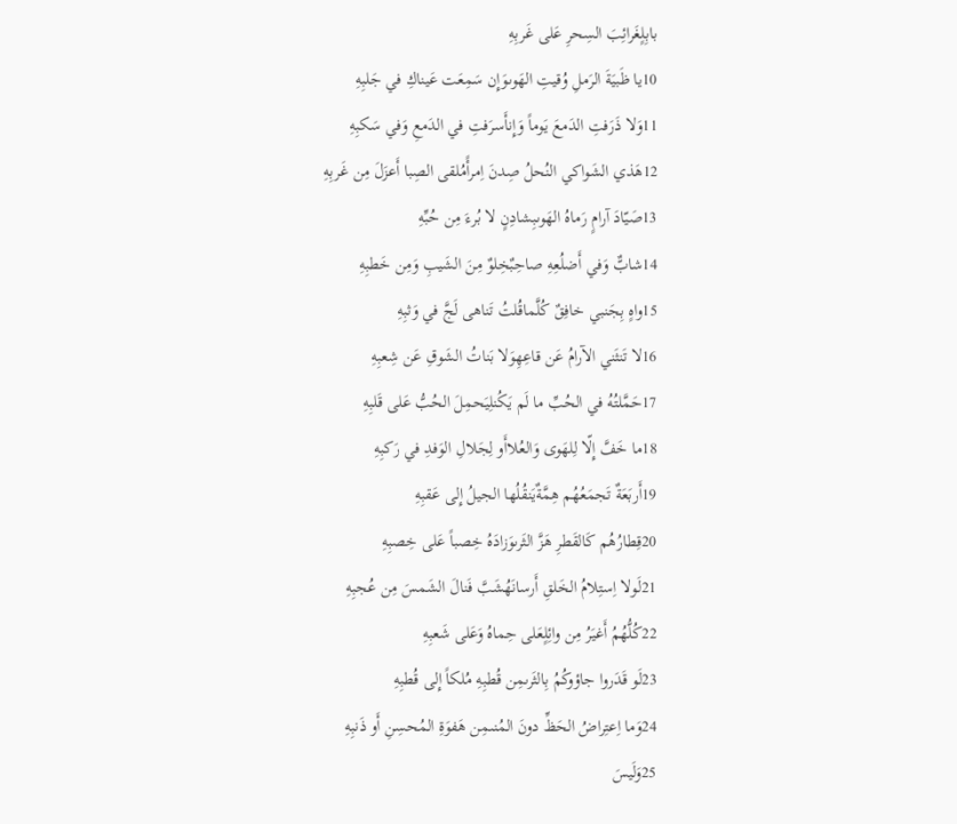بابِلٍغَرائِبَ السِحرِ عَلى غَربِهِ
10يا ظَبيَةَ الرَملِ وُقيتِ الهَوىوَإِن سَمِعَت عَيناكِ في جَلبِهِ
11وَلا ذَرَفتِ الدَمعَ يَوماً وَإِنأَسرَفتِ في الدَمعِ وَفي سَكبِهِ
12هَذي الشَواكي النُحلُ صِدنَ اِمرأًمُلقى الصِبا أَعزَلَ مِن غَربِهِ
13صَيّادَ آرامٍ رَماهُ الهَوىبِشادِنٍ لا بُرءَ مِن حُبِّهِ
14شابٌّ وَفي أَضلُعِهِ صاحِبٌخِلوٌ مِنَ الشَيبِ وَمِن خَطبِهِ
15واهٍ بِجَنبي خافِقٌ كُلَّماقُلتُ تَناهى لَجَّ في وَثبِهِ
16لا تَنثَني الآرامُ عَن قاعِهِوَلا بَناتُ الشَوقِ عَن شِعبِهِ
17حَمَّلتُهُ في الحُبِّ ما لَم يَكُنلِيَحمِلَ الحُبُّ عَلى قَلبِهِ
18ما خَفَّ إِلّا لِلهَوى وَالعُلاأَو لِجَلالِ الوَفدِ في رَكبِهِ
19أَربَعَةٌ تَجمَعُهُم هِمَّةٌيَنقُلُها الجيلُ إِلى عَقبِهِ
20قِطارُهُم كَالقَطرِ هَزَّ الثَرىوَزادَهُ خِصباً عَلى خِصبِهِ
21لَولا اِستِلامُ الخَلقِ أَرسانَهُشَبَّ فَنالَ الشَمسَ مِن عُجبِهِ
22كُلُّهُمُ أَغيَرُ مِن وائِلٍعَلى حِماهُ وَعَلى شَعبِهِ
23لَو قَدَروا جاؤوكُمُ بِالثَرىمِن قُطبِهِ مُلكاً إِلى قُطبِهِ
24وَما اِعتِراضُ الحَظِّ دونَ المُنىمِن هَفوَةِ المُحسِنِ أَو ذَنبِهِ
25وَلَيسَ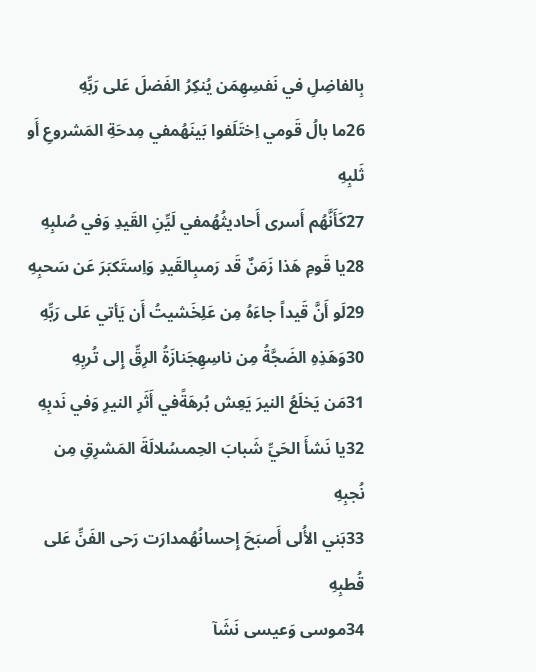بِالفاضِلِ في نَفسِهِمَن يُنكِرُ الفَضلَ عَلى رَبِّهِ
26ما بالُ قَومي اِختَلَفوا بَينَهُمفي مِدحَةِ المَشروعِ أَو ثَلبِهِ
27كَأَنَّهُم أَسرى أَحاديثُهُمفي لَيِّنِ القَيدِ وَفي صُلبِهِ
28يا قَومِ هَذا زَمَنٌ قَد رَمىبِالقَيدِ وَاِستَكبَرَ عَن سَحبِهِ
29لَو أَنَّ قَيداً جاءَهُ مِن عَلِخَشيتُ أَن يَأتي عَلى رَبِّهِ
30وَهَذِهِ الضَجَّةُ مِن ناسِهِجَنازَةُ الرِقِّ إِلى تُربِهِ
31مَن يَخلَعُ النيرَ يَعِش بُرهَةًفي أَثَرِ النيرِ وَفي نَدبِهِ
32يا نَشأَ الحَيِّ شَبابَ الحِمىسُلالَةَ المَشرِقِ مِن نُجبِهِ
33بَني الأُلى أَصبَحَ إِحسانُهُمدارَت رَحى الفَنِّ عَلى قُطبِهِ
34موسى وَعيسى نَشَآ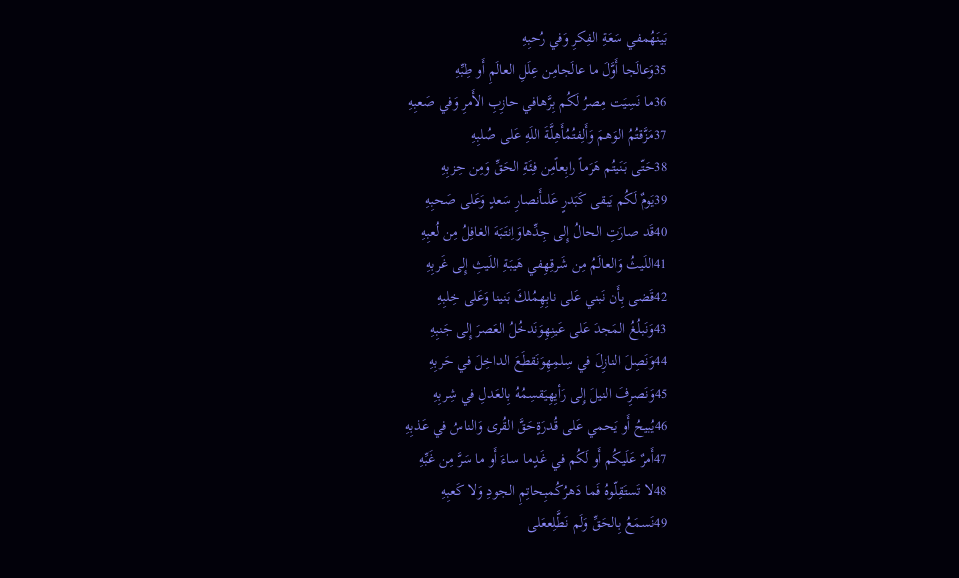بَينَهُمفي سَعَةِ الفِكرِ وَفي رُحبِهِ
35وَعالَجا أَوَّلَ ما عالَجامِن عِلَلِ العالَمِ أَو طِبِّهِ
36ما نَسِيَت مِصرُ لَكُم بِرَّهافي حازِبِ الأَمرِ وَفي صَعبِهِ
37مَزَّقتُمُ الوَهمَ وَأَلِفتُمُأَهِلَّةَ اللَهِ عَلى صُلبِهِ
38حَتّى بَنَيتُم هَرَماً رابِعاًمِن فِئَةِ الحَقِّ وَمِن حِزبِهِ
39يَومٌ لَكُم يَبقى كَبَدرٍ عَلىأَنصارِ سَعدٍ وَعَلى صَحبِهِ
40قَد صارَتِ الحالُ إِلى جِدِّهاوَاِنتَبَهَ الغافِلُ مِن لُعبِهِ
41اللَيثُ وَالعالَمُ مِن شَرقِهِفي هَيبَةِ اللَيثِ إِلى غَربِهِ
42قَضى بِأَن نَبني عَلى نابِهِمُلكَ بَنينا وَعَلى خِلبِهِ
43وَنَبلُغُ المَجدَ عَلى عَينِهِوَنَدخُلُ العَصرَ إِلى جَنبِهِ
44وَنَصِلَ النازِلَ في سِلمِهِوَنَقطَعَ الداخِلَ في حَربِهِ
45وَنَصرِفَ النيلَ إِلى رَأيِهِيَقسِمُهُ بِالعَدلِ في شِربِهِ
46يُبيحُ أَو يَحمي عَلى قُدرَةٍحَقَّ القُرى وَالناسُ في عَذبِهِ
47أَمرٌ عَلَيكُم أَو لَكُم في غَدٍما ساءَ أَو ما سَرَّ مِن غَبِّهِ
48لا تَستَقِلّوهُ فَما دَهرُكُمبِحاتِمِ الجودِ وَلا كَعبِهِ
49نَسمَعُ بِالحَقِّ وَلَم نَطَّلِععَلى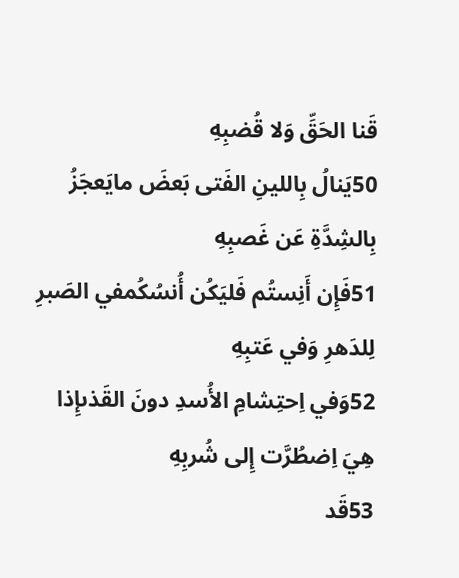قَنا الحَقِّ وَلا قُضبِهِ
50يَنالُ بِاللينِ الفَتى بَعضَ مايَعجَزُ بِالشِدَّةِ عَن غَصبِهِ
51فَإِن أَنِستُم فَليَكُن أُنسُكُمفي الصَبرِ لِلدَهرِ وَفي عَتبِهِ
52وَفي اِحتِشامِ الأُسدِ دونَ القَذىإِذا هِيَ اِضطُرَّت إِلى شُربِهِ
53قَد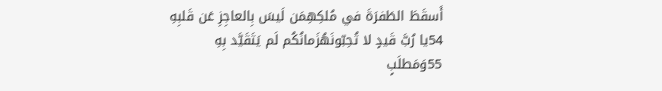أَسقَطَ الطَفرَةَ في مُلكِهِمَن لَيسَ بِالعاجِزِ عَن قَلبِهِ
54يا رُبَّ قَيدٍ لا تُحِبّونَهُزَمانُكُم لَم يَتَقَيَّد بِهِ
55وَمَطلَبٍ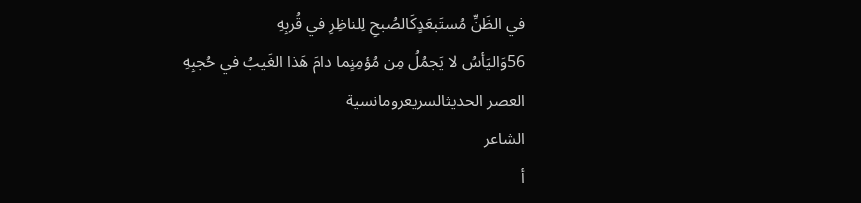في الظَنِّ مُستَبعَدٍكَالصُبحِ لِلناظِرِ في قُربِهِ
56وَاليَأسُ لا يَجمُلُ مِن مُؤمِنٍما دامَ هَذا الغَيبُ في حُجبِهِ
العصر الحديثالسريعرومانسية
الشاعر
أ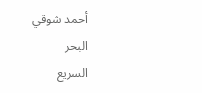أحمد شوقي
البحر
السريع